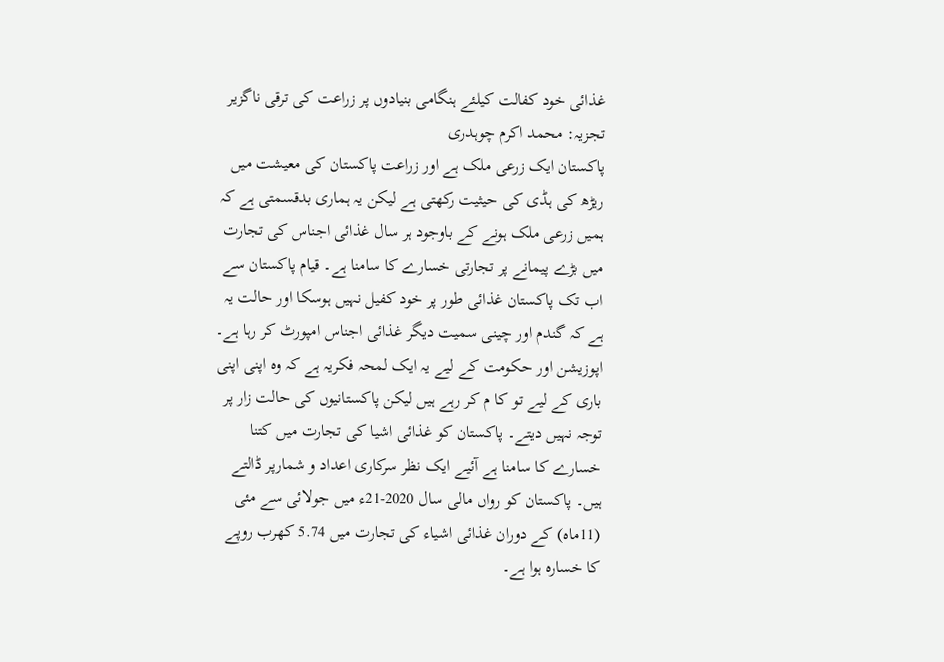غذائی خود کفالت کیلئے ہنگامی بنیادوں پر زراعت کی ترقی ناگزیر
تجزیہ: محمد اکرم چوہدری
پاکستان ایک زرعی ملک ہے اور زراعت پاکستان کی معیشت میں ریڑھ کی ہڈی کی حیثیت رکھتی ہے لیکن یہ ہماری بدقسمتی ہے کہ ہمیں زرعی ملک ہونے کے باوجود ہر سال غذائی اجناس کی تجارت میں بڑے پیمانے پر تجارتی خسارے کا سامنا ہے۔ قیام پاکستان سے اب تک پاکستان غذائی طور پر خود کفیل نہیں ہوسکا اور حالت یہ ہے کہ گندم اور چینی سمیت دیگر غذائی اجناس امپورٹ کر رہا ہے۔ اپوزیشن اور حکومت کے لیے یہ ایک لمحہ فکریہ ہے کہ وہ اپنی اپنی باری کے لیے تو کا م کر رہے ہیں لیکن پاکستانیوں کی حالت زار پر توجہ نہیں دیتے۔ پاکستان کو غذائی اشیا کی تجارت میں کتنا خسارے کا سامنا ہے آئیے ایک نظر سرکاری اعداد و شمارپر ڈالتے ہیں۔ پاکستان کو رواں مالی سال 2020-21ء میں جولائی سے مئی (11ماہ) کے دوران غذائی اشیاء کی تجارت میں 5.74 کھرب روپے کا خسارہ ہوا ہے۔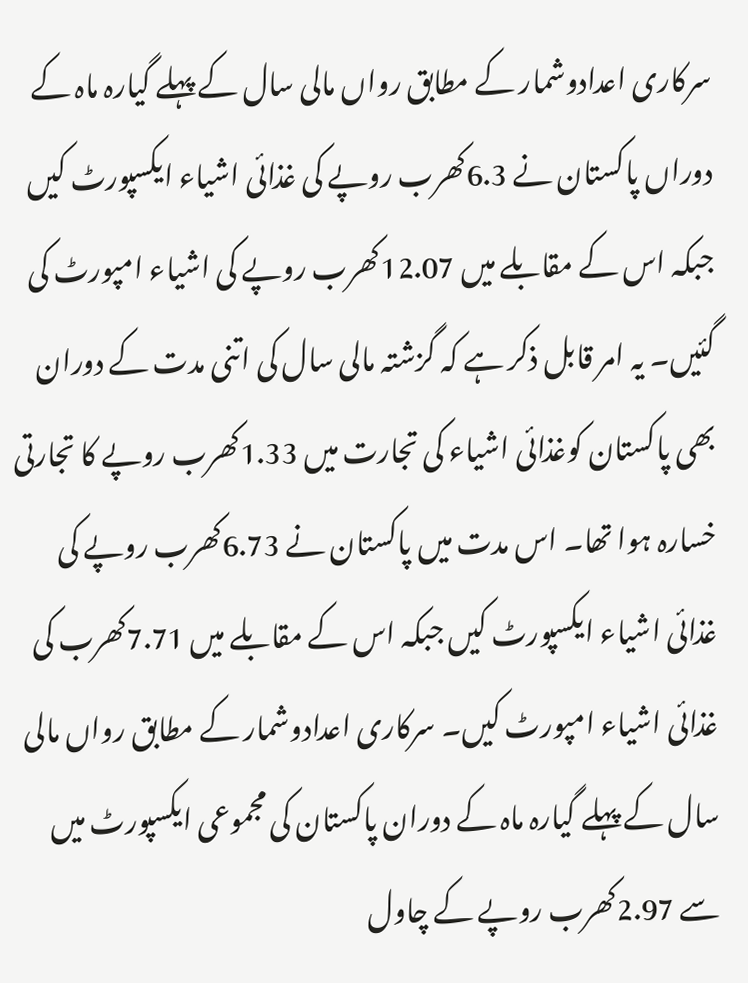سرکاری اعدادوشمار کے مطابق رواں مالی سال کے پہلے گیارہ ماہ کے دوراں پاکستان نے 6.3کھرب روپے کی غذائی اشیاء ایکسپورٹ کیں جبکہ اس کے مقابلے میں 12.07کھرب روپے کی اشیاء امپورٹ کی گئیں۔ یہ امر قابل ذکر ہے کہ گزشتہ مالی سال کی اتنی مدت کے دوران بھی پاکستان کوغذائی اشیاء کی تجارت میں 1.33کھرب روپے کا تجارتی خسارہ ہوا تھا۔ اس مدت میں پاکستان نے 6.73کھرب روپے کی غذائی اشیاء ایکسپورٹ کیں جبکہ اس کے مقابلے میں 7.71کھرب کی غذائی اشیاء امپورٹ کیں۔ سرکاری اعدادوشمار کے مطابق رواں مالی سال کے پہلے گیارہ ماہ کے دوران پاکستان کی مجموعی ایکسپورٹ میں سے 2.97کھرب روپے کے چاول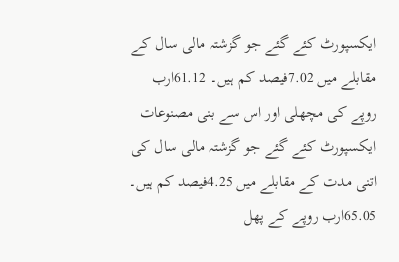ایکسپورٹ کئے گئے جو گزشتہ مالی سال کے مقابلے میں 7.02فیصد کم ہیں۔ 61.12ارب روپے کی مچھلی اور اس سے بنی مصنوعات ایکسپورٹ کئے گئے جو گزشتہ مالی سال کی اتنی مدت کے مقابلے میں 4.25فیصد کم ہیں۔ 65.05ارب روپے کے پھل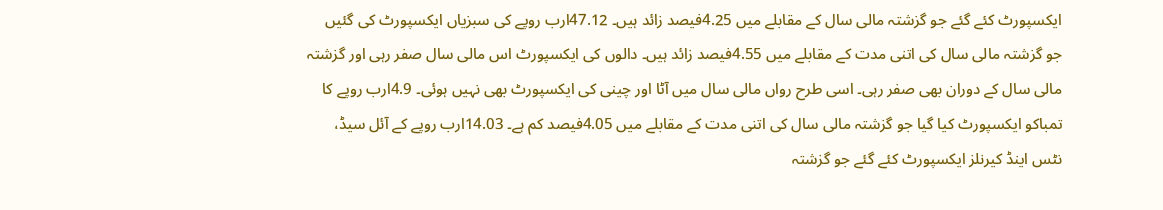ایکسپورٹ کئے گئے جو گزشتہ مالی سال کے مقابلے میں 4.25فیصد زائد ہیں۔ 47.12ارب روپے کی سبزیاں ایکسپورٹ کی گئیں جو گزشتہ مالی سال کی اتنی مدت کے مقابلے میں 4.55فیصد زائد ہیں۔ دالوں کی ایکسپورٹ اس مالی سال صفر رہی اور گزشتہ مالی سال کے دوران بھی صفر رہی۔ اسی طرح رواں مالی سال میں آٹا اور چینی کی ایکسپورٹ بھی نہیں ہوئی۔ 4.9ارب روپے کا تمباکو ایکسپورٹ کیا گیا جو گزشتہ مالی سال کی اتنی مدت کے مقابلے میں 4.05فیصد کم ہے۔ 14.03ارب روپے کے آئل سیڈ، نٹس اینڈ کیرنلز ایکسپورٹ کئے گئے جو گزشتہ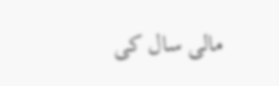مالی سال کی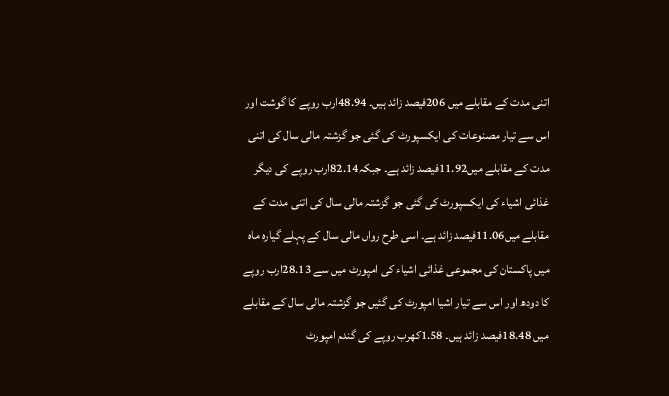اتنی مدت کے مقابلے میں 206فیصد زائد ہیں۔ 48.94ارب روپے کا گوشت اور اس سے تیار مصنوعات کی ایکسپورٹ کی گئی جو گزشتہ مالی سال کی اتنی مدت کے مقابلے میں11.92فیصد زائد ہے۔ جبکہ82.14ارب روپے کی دیگر غذائی اشیاء کی ایکسپورٹ کی گئی جو گزشتہ مالی سال کی اتنی مدت کے مقابلے میں11.06فیصد زائد ہے۔ اسی طرح رواں مالی سال کے پہلے گیارہ ماہ میں پاکستان کی مجموعی غذائی اشیاء کی امپورٹ میں سے 28.13ارب روپے کا دودھ اور اس سے تیار اشیا امپورٹ کی گئیں جو گزشتہ مالی سال کے مقابلے میں 18.48فیصد زائد ہیں۔ 1.58کھرب روپے کی گندم امپورٹ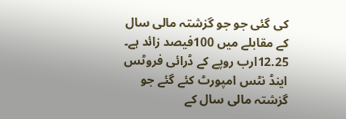کی گئی جو جو گزشتہ مالی سال کے مقابلے میں 100فیصد زائد ہے۔ 12.25ارب روپے کے ڈرائی فروٹس اینڈ نٹس امپورٹ کئے گئے جو گزشتہ مالی سال کے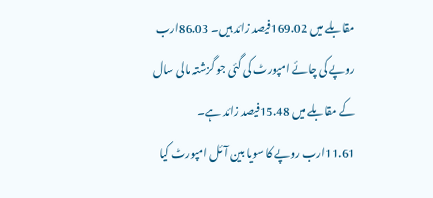مقابلے میں 169.02فیصد زائد ہیں۔ 86.03ارب روپے کی چائے امپورٹ کی گئی جو گزشتہ مالی سال کے مقابلے میں 15.48فیصد زائد ہے۔ 11.61ارب روپے کا سویا بین آئل امپورٹ کیا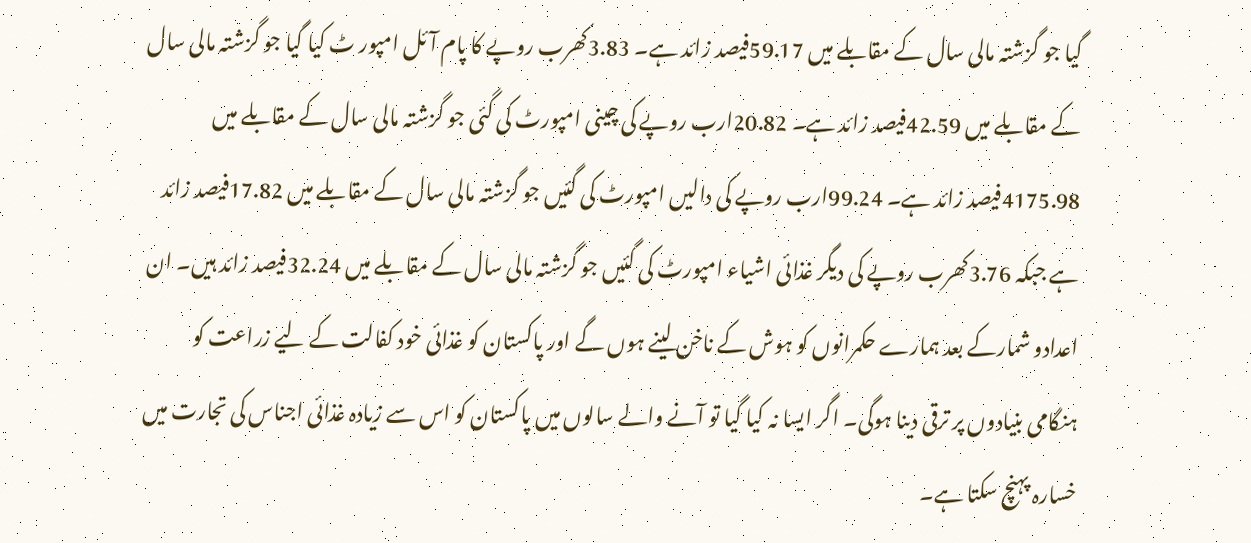گیا جو گزشتہ مالی سال کے مقابلے میں 59.17فیصد زائد ہے۔ 3.83کھرب روپے کا پام آئل امپور ٹ کیا گیا جو گزشتہ مالی سال کے مقابلے میں 42.59فیصد زائد ہے۔ 20.82ارب روپے کی چینی امپورٹ کی گئی جو گزشتہ مالی سال کے مقابلے میں 4175.98فیصد زائد ہے۔ 99.24ارب روپے کی دالیں امپورٹ کی گئیں جو گزشتہ مالی سال کے مقابلے میں 17.82فیصد زائد ہے جبکہ 3.76کھرب روپے کی دیگر غذائی اشیاء امپورٹ کی گئیں جو گزشتہ مالی سال کے مقابلے میں 32.24فیصد زائد ہیں۔ ان اعدادو شمارکے بعد ہمارے حکمرانوں کو ہوش کے ناخن لینے ہوں گے اور پاکستان کو غذائی خود کفالت کے لیے زراعت کو ہنگامی بنیادوں پر ترقی دینا ہوگی۔ اگر ایسا نہ کیا گیا تو آنے والے سالوں میں پاکستان کو اس سے زیادہ غذائی اجناس کی تجارت میں خسارہ پہنچ سکتا ہے۔